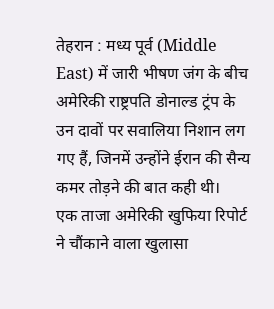तेहरान : मध्य पूर्व (Middle East) में जारी भीषण जंग के बीच अमेरिकी राष्ट्रपति डोनाल्ड ट्रंप के उन दावों पर सवालिया निशान लग गए हैं, जिनमें उन्होंने ईरान की सैन्य कमर तोड़ने की बात कही थी।
एक ताजा अमेरिकी खुफिया रिपोर्ट ने चौंकाने वाला खुलासा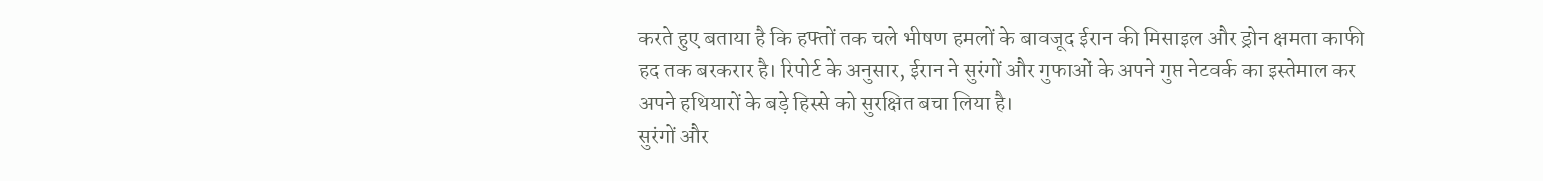करते हुए बताया है कि हफ्तों तक चले भीषण हमलों के बावजूद ईरान की मिसाइल और ड्रोन क्षमता काफी हद तक बरकरार है। रिपोर्ट के अनुसार, ईरान ने सुरंगों और गुफाओं के अपने गुप्त नेटवर्क का इस्तेमाल कर अपने हथियारों के बड़े हिस्से को सुरक्षित बचा लिया है।
सुरंगों और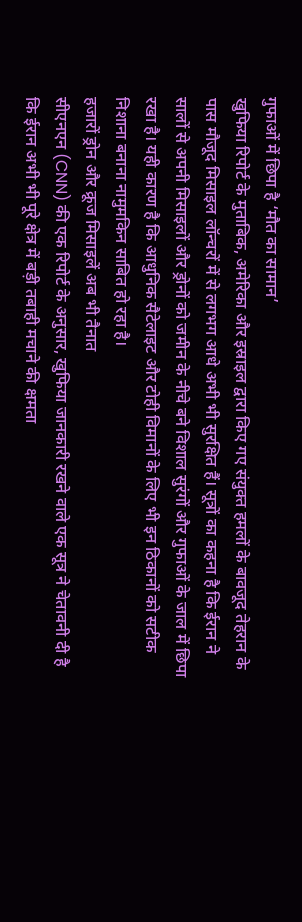गुफाओं में छिपा है ‘मौत का सामान’
खुफिया रिपोर्ट के मुताबिक, अमेरिका और इस्राइल द्वारा किए गए संयुक्त हमलों के बावजूद तेहरान के पास मौजूद मिसाइल लॉन्चरों में से लगभग आधे अभी भी सुरक्षित हैं। सूत्रों का कहना है कि ईरान ने सालों से अपनी मिसाइलों और ड्रोनों को जमीन के नीचे बने विशाल सुरंगों और गुफाओं के जाल में छिपा रखा है। यही कारण है कि आधुनिक सैटेलाइट और टोही विमानों के लिए भी इन ठिकानों को सटीक निशाना बनाना नामुमकिन साबित हो रहा है।
हजारों ड्रोन और क्रूज मिसाइलें अब भी तैनात
सीएनएन (CNN) की एक रिपोर्ट के अनुसार, खुफिया जानकारी रखने वाले एक सूत्र ने चेतावनी दी है कि ईरान अभी भी पूरे क्षेत्र में बड़ी तबाही मचाने की क्षमता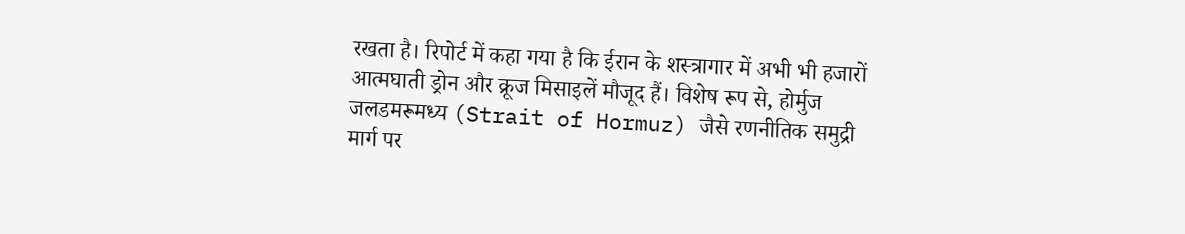रखता है। रिपोर्ट में कहा गया है कि ईरान के शस्त्रागार में अभी भी हजारों आत्मघाती ड्रोन और क्रूज मिसाइलें मौजूद हैं। विशेष रूप से, होर्मुज जलडमरूमध्य (Strait of Hormuz) जैसे रणनीतिक समुद्री मार्ग पर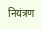नियंत्रण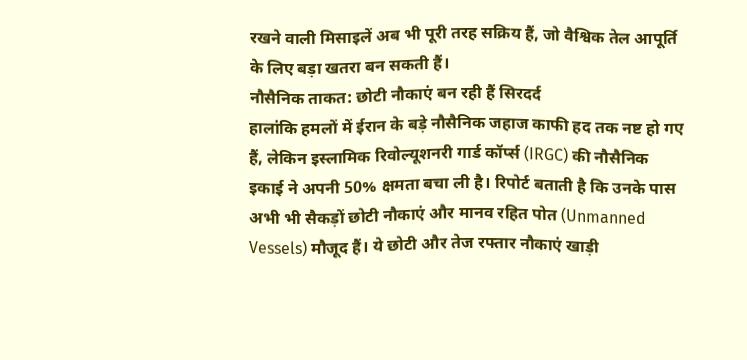रखने वाली मिसाइलें अब भी पूरी तरह सक्रिय हैं, जो वैश्विक तेल आपूर्ति के लिए बड़ा खतरा बन सकती हैं।
नौसैनिक ताकत: छोटी नौकाएं बन रही हैं सिरदर्द
हालांकि हमलों में ईरान के बड़े नौसैनिक जहाज काफी हद तक नष्ट हो गए हैं, लेकिन इस्लामिक रिवोल्यूशनरी गार्ड कॉर्प्स (IRGC) की नौसैनिक इकाई ने अपनी 50% क्षमता बचा ली है। रिपोर्ट बताती है कि उनके पास अभी भी सैकड़ों छोटी नौकाएं और मानव रहित पोत (Unmanned Vessels) मौजूद हैं। ये छोटी और तेज रफ्तार नौकाएं खाड़ी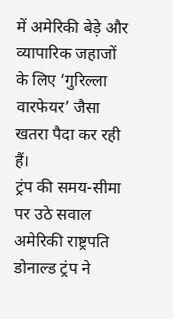में अमेरिकी बेड़े और व्यापारिक जहाजों के लिए ‘गुरिल्ला वारफेयर’ जैसा खतरा पैदा कर रही हैं।
ट्रंप की समय-सीमा पर उठे सवाल
अमेरिकी राष्ट्रपति डोनाल्ड ट्रंप ने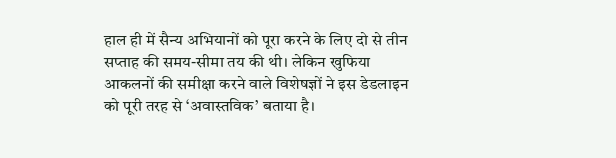हाल ही में सैन्य अभियानों को पूरा करने के लिए दो से तीन सप्ताह की समय-सीमा तय की थी। लेकिन खुफिया आकलनों की समीक्षा करने वाले विशेषज्ञों ने इस डेडलाइन को पूरी तरह से ‘अवास्तविक’ बताया है।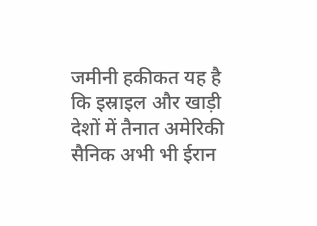जमीनी हकीकत यह है कि इस्राइल और खाड़ी देशों में तैनात अमेरिकी सैनिक अभी भी ईरान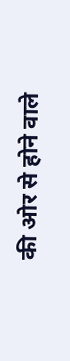की ओर से होने वाले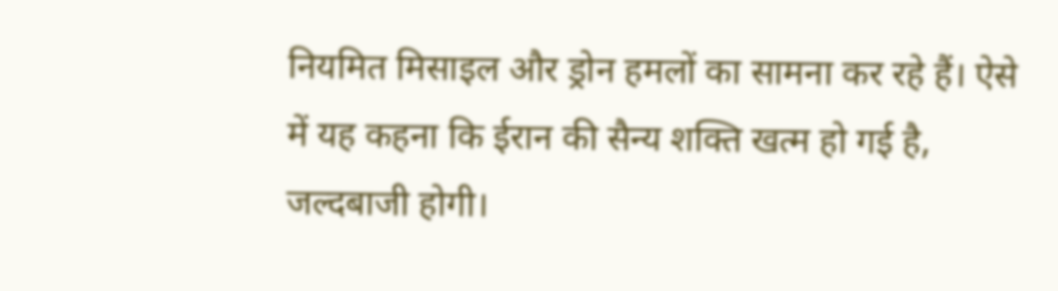नियमित मिसाइल और ड्रोन हमलों का सामना कर रहे हैं। ऐसे में यह कहना कि ईरान की सैन्य शक्ति खत्म हो गई है, जल्दबाजी होगी।